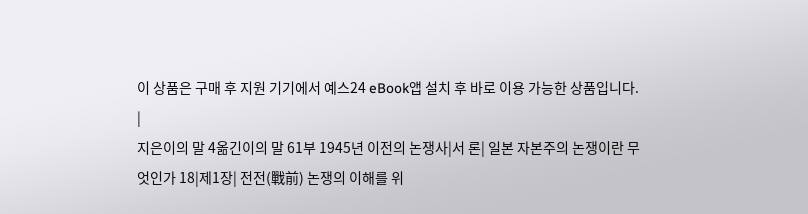이 상품은 구매 후 지원 기기에서 예스24 eBook앱 설치 후 바로 이용 가능한 상품입니다.
|
지은이의 말 4옮긴이의 말 61부 1945년 이전의 논쟁사|서 론| 일본 자본주의 논쟁이란 무엇인가 18|제1장| 전전(戰前) 논쟁의 이해를 위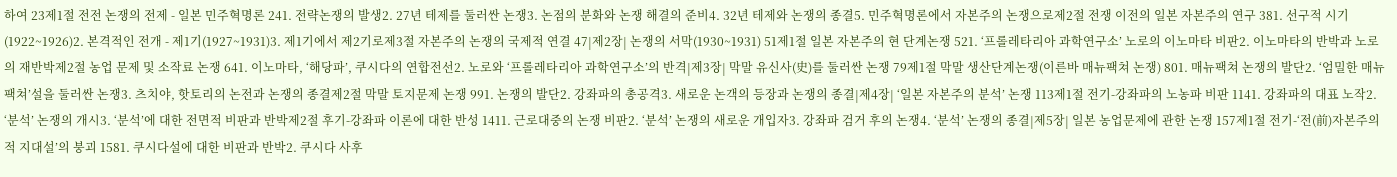하여 23제1절 전전 논쟁의 전제 - 일본 민주혁명론 241. 전략논쟁의 발생2. 27년 테제를 둘러싼 논쟁3. 논점의 분화와 논쟁 해결의 준비4. 32년 테제와 논쟁의 종결5. 민주혁명론에서 자본주의 논쟁으로제2절 전쟁 이전의 일본 자본주의 연구 381. 선구적 시기(1922~1926)2. 본격적인 전개 - 제1기(1927~1931)3. 제1기에서 제2기로제3절 자본주의 논쟁의 국제적 연결 47|제2장| 논쟁의 서막(1930~1931) 51제1절 일본 자본주의 현 단계논쟁 521. ‘프롤레타리아 과학연구소’ 노로의 이노마타 비판2. 이노마타의 반박과 노로의 재반박제2절 농업 문제 및 소작료 논쟁 641. 이노마타, ‘해당파’, 쿠시다의 연합전선2. 노로와 ‘프롤레타리아 과학연구소’의 반격|제3장| 막말 유신사(史)를 둘러싼 논쟁 79제1절 막말 생산단계논쟁(이른바 매뉴팩쳐 논쟁) 801. 매뉴팩쳐 논쟁의 발단2. ‘엄밀한 매뉴팩쳐’설을 둘러싼 논쟁3. 츠치야, 핫토리의 논전과 논쟁의 종결제2절 막말 토지문제 논쟁 991. 논쟁의 발단2. 강좌파의 총공격3. 새로운 논객의 등장과 논쟁의 종결|제4장| ‘일본 자본주의 분석’ 논쟁 113제1절 전기-강좌파의 노농파 비판 1141. 강좌파의 대표 노작2. ‘분석’ 논쟁의 개시3. ‘분석’에 대한 전면적 비판과 반박제2절 후기-강좌파 이론에 대한 반성 1411. 근로대중의 논쟁 비판2. ‘분석’ 논쟁의 새로운 개입자3. 강좌파 검거 후의 논쟁4. ‘분석’ 논쟁의 종결|제5장| 일본 농업문제에 관한 논쟁 157제1절 전기-‘전(前)자본주의적 지대설’의 붕괴 1581. 쿠시다설에 대한 비판과 반박2. 쿠시다 사후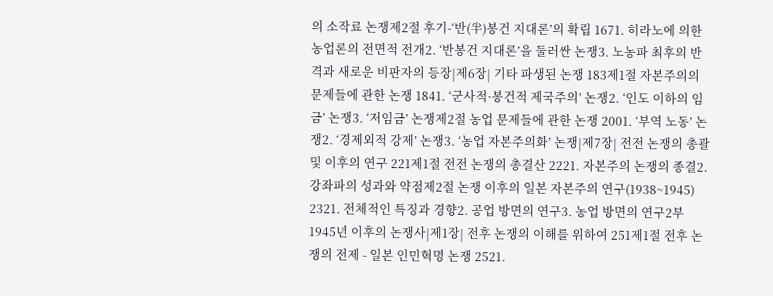의 소작료 논쟁제2절 후기-‘반(半)봉건 지대론’의 확립 1671. 히라노에 의한 농업론의 전면적 전개2. ‘반봉건 지대론’을 둘러싼 논쟁3. 노농파 최후의 반격과 새로운 비판자의 등장|제6장| 기타 파생된 논쟁 183제1절 자본주의의 문제들에 관한 논쟁 1841. ‘군사적·봉건적 제국주의’ 논쟁2. ‘인도 이하의 임금’ 논쟁3. ‘저임금’ 논쟁제2절 농업 문제들에 관한 논쟁 2001. ‘부역 노동’ 논쟁2. ‘경제외적 강제’ 논쟁3. ‘농업 자본주의화’ 논쟁|제7장| 전전 논쟁의 총괄 및 이후의 연구 221제1절 전전 논쟁의 총결산 2221. 자본주의 논쟁의 종결2. 강좌파의 성과와 약점제2절 논쟁 이후의 일본 자본주의 연구(1938~1945) 2321. 전체적인 특징과 경향2. 공업 방면의 연구3. 농업 방면의 연구2부 1945년 이후의 논쟁사|제1장| 전후 논쟁의 이해를 위하여 251제1절 전후 논쟁의 전제 - 일본 인민혁명 논쟁 2521.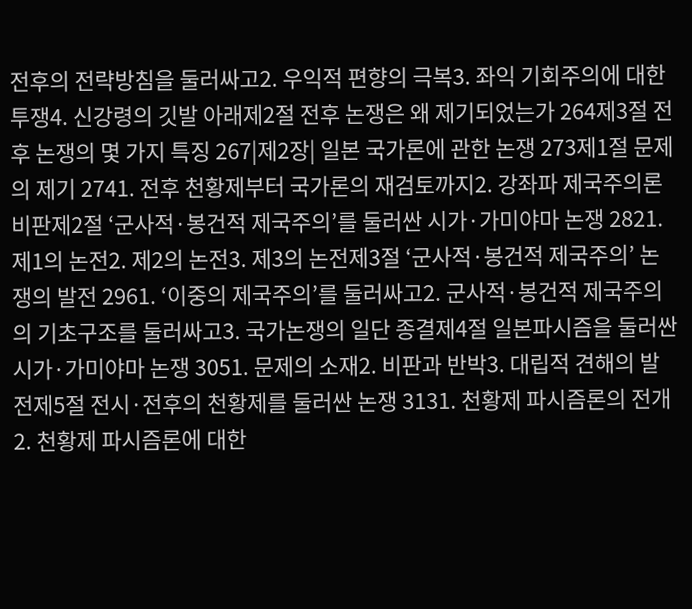전후의 전략방침을 둘러싸고2. 우익적 편향의 극복3. 좌익 기회주의에 대한 투쟁4. 신강령의 깃발 아래제2절 전후 논쟁은 왜 제기되었는가 264제3절 전후 논쟁의 몇 가지 특징 267|제2장| 일본 국가론에 관한 논쟁 273제1절 문제의 제기 2741. 전후 천황제부터 국가론의 재검토까지2. 강좌파 제국주의론 비판제2절 ‘군사적·봉건적 제국주의’를 둘러싼 시가·가미야마 논쟁 2821. 제1의 논전2. 제2의 논전3. 제3의 논전제3절 ‘군사적·봉건적 제국주의’ 논쟁의 발전 2961. ‘이중의 제국주의’를 둘러싸고2. 군사적·봉건적 제국주의의 기초구조를 둘러싸고3. 국가논쟁의 일단 종결제4절 일본파시즘을 둘러싼 시가·가미야마 논쟁 3051. 문제의 소재2. 비판과 반박3. 대립적 견해의 발전제5절 전시·전후의 천황제를 둘러싼 논쟁 3131. 천황제 파시즘론의 전개2. 천황제 파시즘론에 대한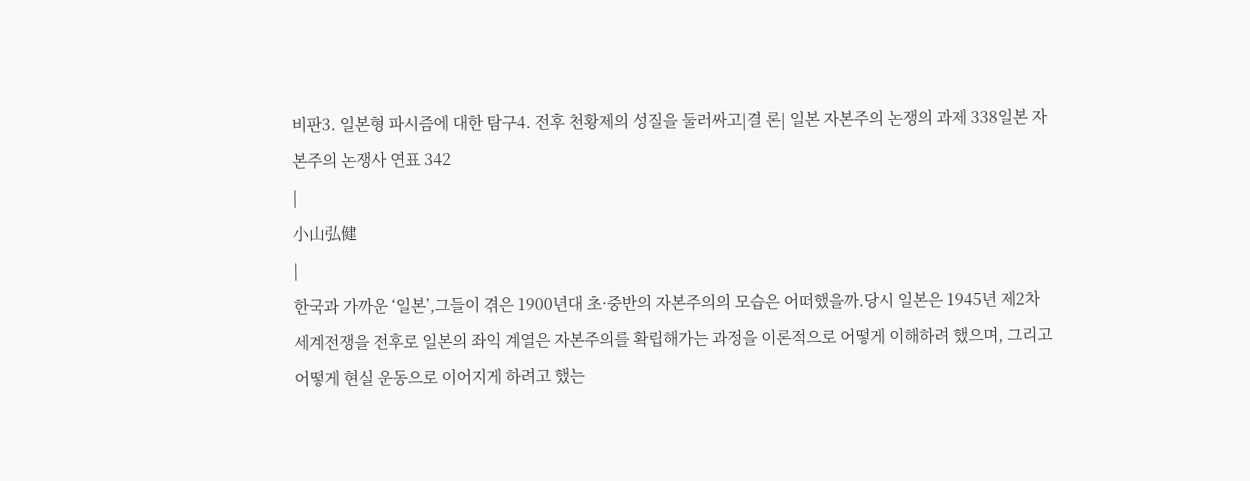비판3. 일본형 파시즘에 대한 탐구4. 전후 천황제의 성질을 둘러싸고|결 론| 일본 자본주의 논쟁의 과제 338일본 자본주의 논쟁사 연표 342
|
小山弘健
|
한국과 가까운 ‘일본’,그들이 겪은 1900년대 초·중반의 자본주의의 모습은 어떠했을까.당시 일본은 1945년 제2차 세계전쟁을 전후로 일본의 좌익 계열은 자본주의를 확립해가는 과정을 이론적으로 어떻게 이해하려 했으며, 그리고 어떻게 현실 운동으로 이어지게 하려고 했는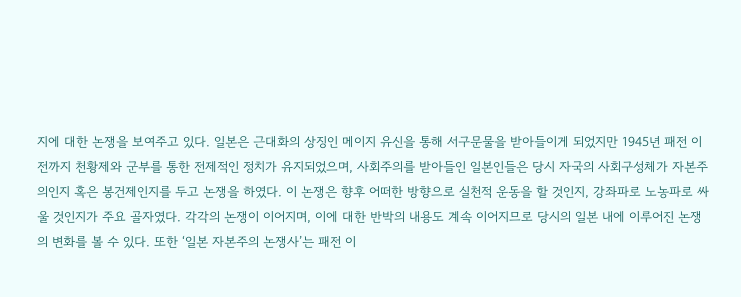지에 대한 논쟁을 보여주고 있다. 일본은 근대화의 상징인 메이지 유신을 통해 서구문물을 받아들이게 되었지만 1945년 패전 이전까지 천황제와 군부를 통한 전제적인 정치가 유지되었으며, 사회주의를 받아들인 일본인들은 당시 자국의 사회구성체가 자본주의인지 혹은 봉건제인지를 두고 논쟁을 하였다. 이 논쟁은 향후 어떠한 방향으로 실천적 운동을 할 것인지, 강좌파로 노농파로 싸울 것인지가 주요 골자였다. 각각의 논쟁이 이어지며, 이에 대한 반박의 내용도 계속 이어지므로 당시의 일본 내에 이루어진 논쟁의 변화를 볼 수 있다. 또한 ‘일본 자본주의 논쟁사’는 패전 이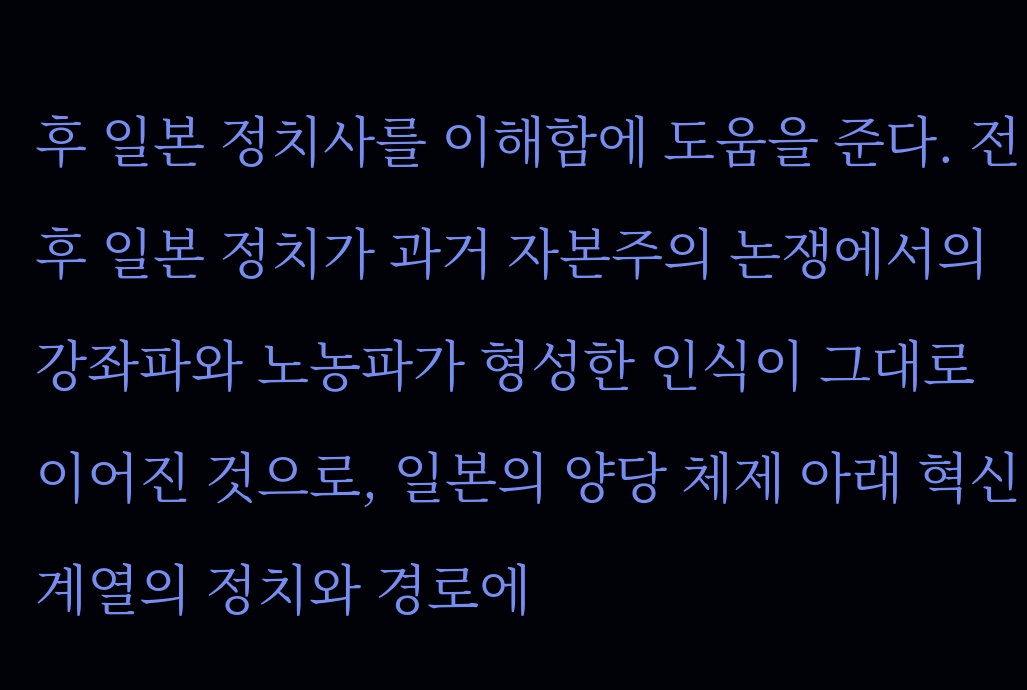후 일본 정치사를 이해함에 도움을 준다. 전후 일본 정치가 과거 자본주의 논쟁에서의 강좌파와 노농파가 형성한 인식이 그대로 이어진 것으로, 일본의 양당 체제 아래 혁신계열의 정치와 경로에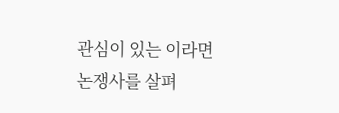관심이 있는 이라면 논쟁사를 살펴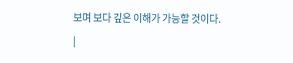보며 보다 깊은 이해가 가능할 것이다.
|